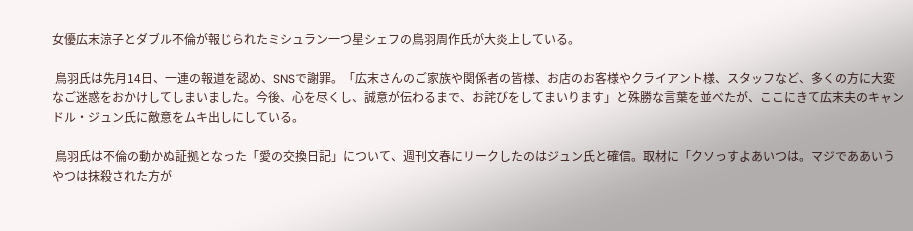女優広末涼子とダブル不倫が報じられたミシュラン一つ星シェフの鳥羽周作氏が大炎上している。

 鳥羽氏は先月14日、一連の報道を認め、SNSで謝罪。「広末さんのご家族や関係者の皆様、お店のお客様やクライアント様、スタッフなど、多くの方に大変なご迷惑をおかけしてしまいました。今後、心を尽くし、誠意が伝わるまで、お詫びをしてまいります」と殊勝な言葉を並べたが、ここにきて広末夫のキャンドル・ジュン氏に敵意をムキ出しにしている。

 鳥羽氏は不倫の動かぬ証拠となった「愛の交換日記」について、週刊文春にリークしたのはジュン氏と確信。取材に「クソっすよあいつは。マジでああいうやつは抹殺された方が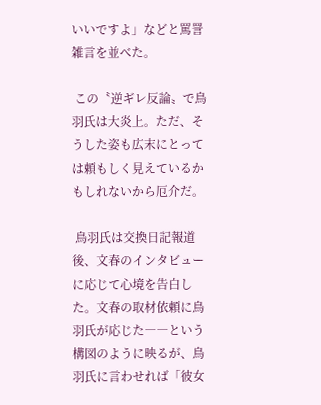いいですよ」などと罵詈雑言を並べた。

 この〝逆ギレ反論〟で鳥羽氏は大炎上。ただ、そうした姿も広末にとっては頼もしく見えているかもしれないから厄介だ。

 鳥羽氏は交換日記報道後、文春のインタビューに応じて心境を告白した。文春の取材依頼に鳥羽氏が応じた――という構図のように映るが、鳥羽氏に言わせれば「彼女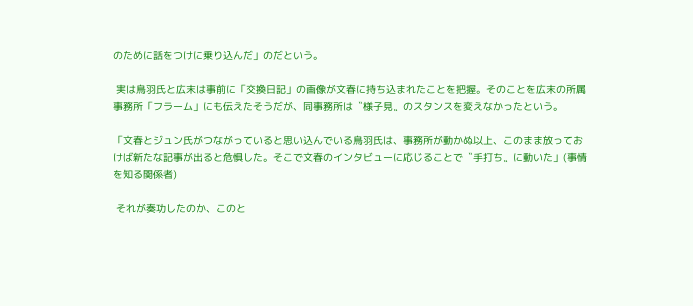のために話をつけに乗り込んだ」のだという。

 実は鳥羽氏と広末は事前に「交換日記」の画像が文春に持ち込まれたことを把握。そのことを広末の所属事務所「フラーム」にも伝えたそうだが、同事務所は〝様子見〟のスタンスを変えなかったという。

「文春とジュン氏がつながっていると思い込んでいる鳥羽氏は、事務所が動かぬ以上、このまま放っておけば新たな記事が出ると危惧した。そこで文春のインタビューに応じることで〝手打ち〟に動いた」(事情を知る関係者)

 それが奏功したのか、このと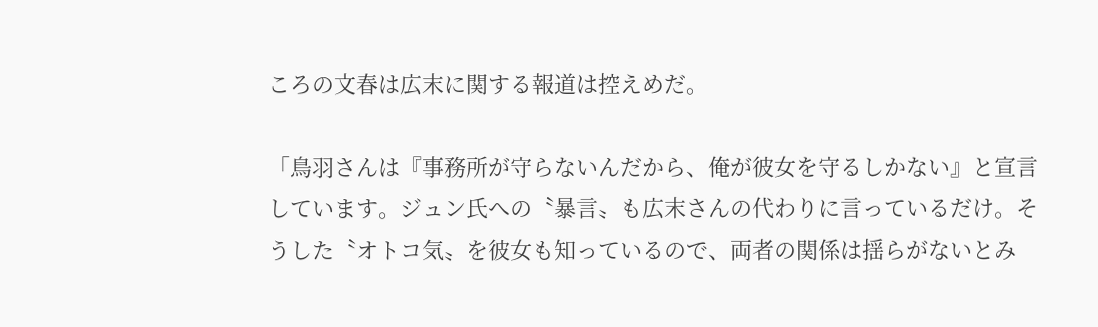ころの文春は広末に関する報道は控えめだ。

「鳥羽さんは『事務所が守らないんだから、俺が彼女を守るしかない』と宣言しています。ジュン氏への〝暴言〟も広末さんの代わりに言っているだけ。そうした〝オトコ気〟を彼女も知っているので、両者の関係は揺らがないとみ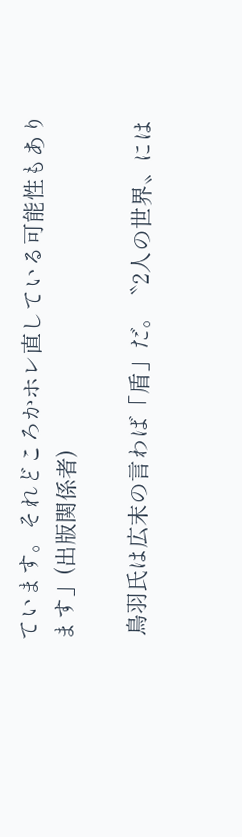ています。それどころかホレ直している可能性もあります」(出版関係者)

 鳥羽氏は広末の言わば「盾」だ。〝2人の世界〟には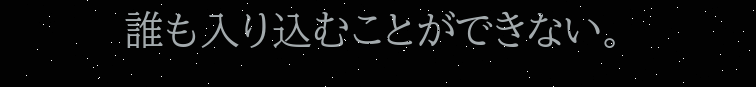誰も入り込むことができない。